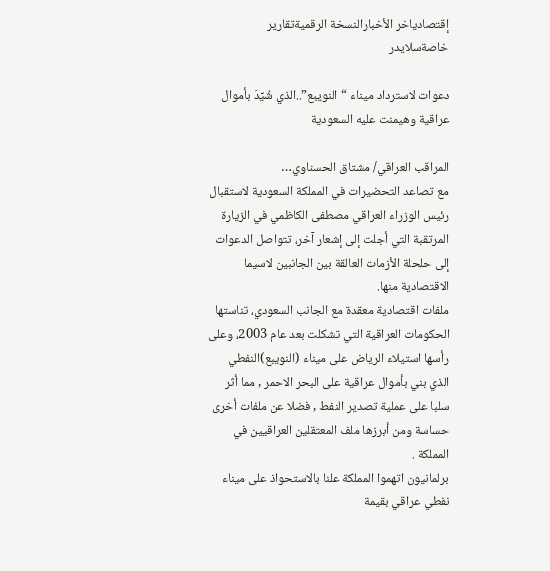إقتصادياخر الأخبارالنسخة الرقميةتقارير خاصةسلايدر

دعوات لاسترداد ميناء “النويبع”..الذي شُيِّدَ بأموال عراقية وهيمنت عليه السعودية

المراقب العراقي/ مشتاق الحسناوي…
مع تصاعد التحضيرات في المملكة السعودية لاستقبال رئيس الوزراء العراقي مصطفى الكاظمي في الزيارة المرتقبة التي أجلت إلى إشعار آخر، تتواصل الدعوات إلى حلحلة الأزمات العالقة بين الجانبين لاسيما الاقتصادية منها.
ملفات اقتصادية معقدة مع الجانب السعودي، تناستها الحكومات العراقية التي تشكلت بعد عام 2003، وعلى رأسها استيلاء الرياض على ميناء (النويبع)النفطي الذي بني بأموال عراقية على البحر الاحمر , مما أثر سلبا على عملية تصدير النفط , فضلا عن ملفات أخرى حساسة ومن أبرزها ملف المعتقلين العراقيين في المملكة .
برلمانيون اتهموا المملكة علنا بالاستحواذ على ميناء نفطي عراقي بقيمة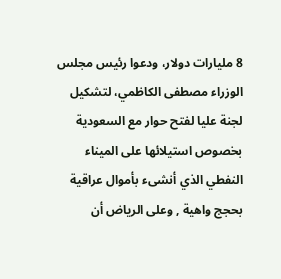8 مليارات دولار، ودعوا رئيس مجلس الوزراء مصطفى الكاظمي، لتشكيل لجنة عليا لفتح حوار مع السعودية بخصوص استيلائها على الميناء النفطي الذي أنشىء بأموال عراقية بحجج واهية , وعلى الرياض أن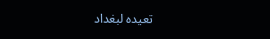تعيده لبغداد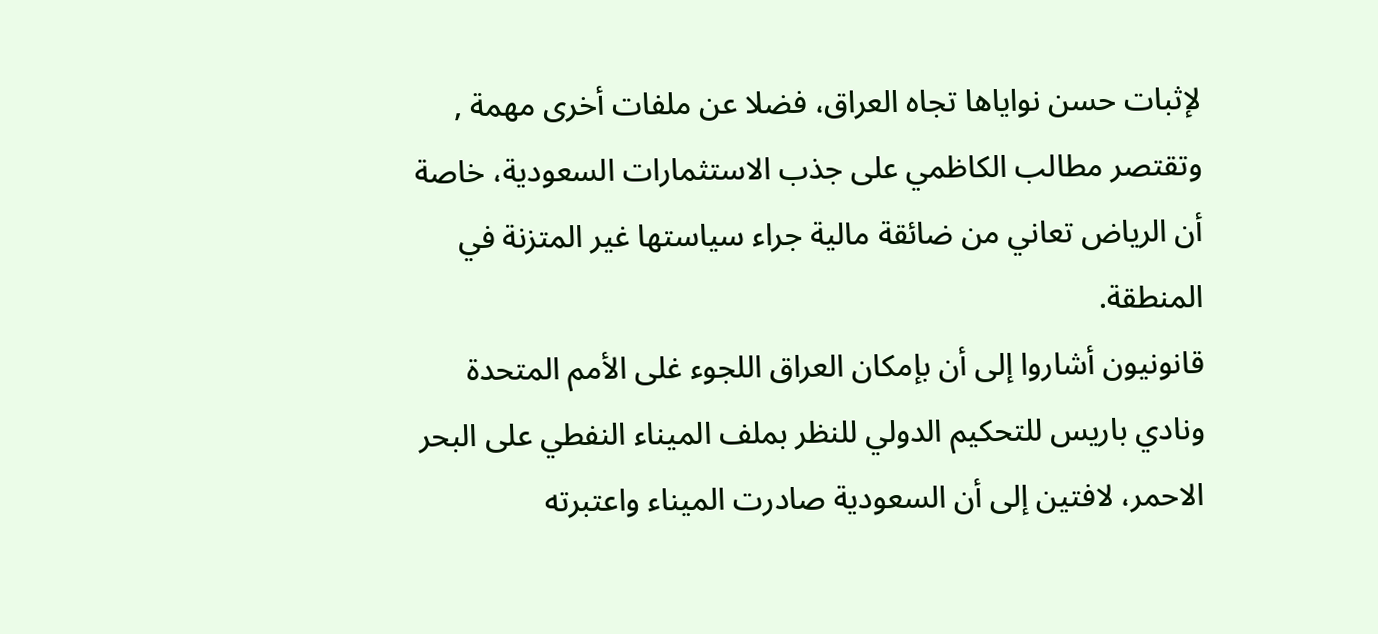لإثبات حسن نواياها تجاه العراق، فضلا عن ملفات أخرى مهمة , وتقتصر مطالب الكاظمي على جذب الاستثمارات السعودية، خاصة أن الرياض تعاني من ضائقة مالية جراء سياستها غير المتزنة في المنطقة.
قانونيون أشاروا إلى أن بإمكان العراق اللجوء غلى الأمم المتحدة ونادي باريس للتحكيم الدولي للنظر بملف الميناء النفطي على البحر الاحمر، لافتين إلى أن السعودية صادرت الميناء واعتبرته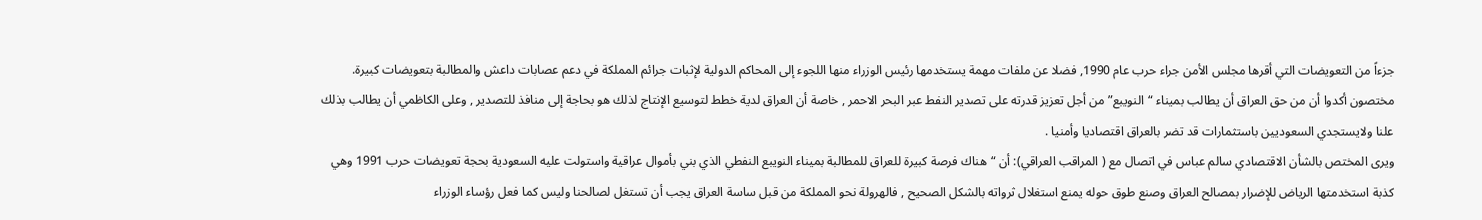جزءاً من التعويضات التي أقرها مجلس الأمن جراء حرب عام 1990, فضلا عن ملفات مهمة يستخدمها رئيس الوزراء منها اللجوء إلى المحاكم الدولية لإثبات جرائم المملكة في دعم عصابات داعش والمطالبة بتعويضات كبيرة.
مختصون أكدوا أن من حق العراق أن يطالب بميناء “النويبع” من أجل تعزيز قدرته على تصدير النفط عبر البحر الاحمر , خاصة أن العراق لدية خطط لتوسيع الإنتاج لذلك هو بحاجة إلى منافذ للتصدير , وعلى الكاظمي أن يطالب بذلك علنا ولايستجدي السعوديين باستثمارات قد تضر بالعراق اقتصاديا وأمنيا .
ويرى المختص بالشأن الاقتصادي سالم عباس في اتصال مع ( المراقب العراقي): أن “هناك فرصة كبيرة للعراق للمطالبة بميناء النويبع النفطي الذي بني بأموال عراقية واستولت عليه السعودية بحجة تعويضات حرب 1991 وهي كذبة استخدمتها الرياض للإضرار بمصالح العراق وصنع طوق حوله يمنع استغلال ثرواته بالشكل الصحيح , فالهرولة نحو المملكة من قبل ساسة العراق يجب أن تستغل لصالحنا وليس كما فعل رؤساء الوزراء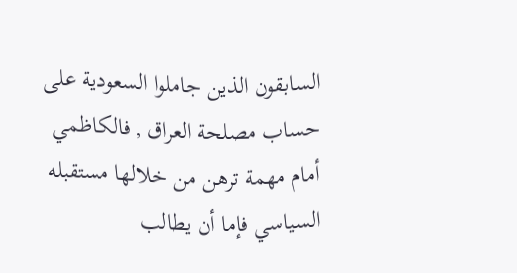السابقون الذين جاملوا السعودية على حساب مصلحة العراق , فالكاظمي أمام مهمة ترهن من خلالها مستقبله السياسي فإما أن يطالب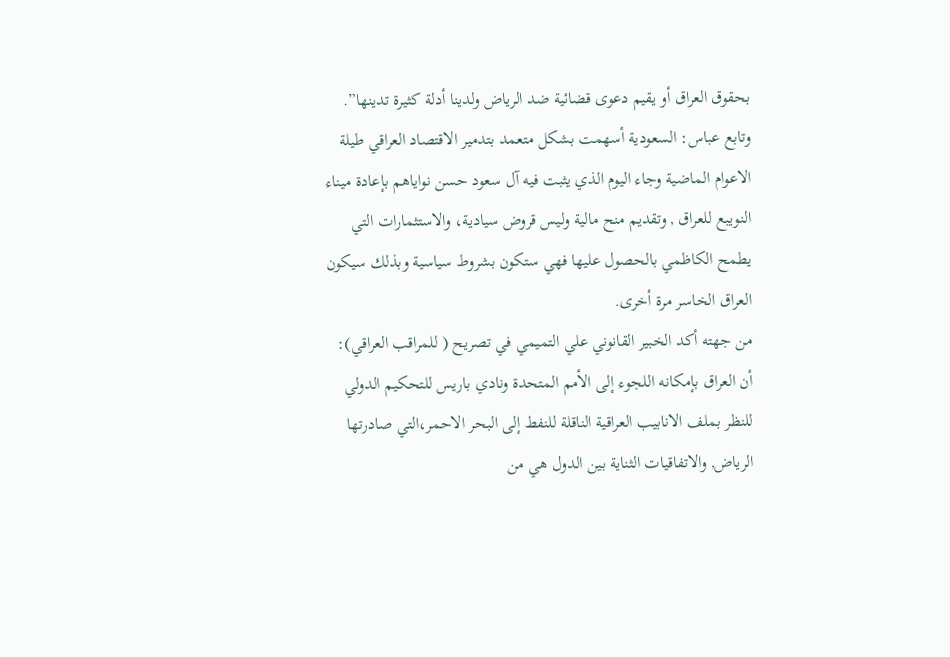بحقوق العراق أو يقيم دعوى قضائية ضد الرياض ولدينا أدلة كثيرة تدينها”.
وتابع عباس: السعودية أسهمت بشكل متعمد بتدمير الاقتصاد العراقي طيلة الاعوام الماضية وجاء اليوم الذي يثبت فيه آل سعود حسن نواياهم بإعادة ميناء النويبع للعراق , وتقديم منح مالية وليس قروض سيادية، والاستثمارات التي يطمح الكاظمي بالحصول عليها فهي ستكون بشروط سياسية وبذلك سيكون العراق الخاسر مرة أخرى.
من جهته أكد الخبير القانوني علي التميمي في تصريح ( للمراقب العراقي): أن العراق بإمكانه اللجوء إلى الأمم المتحدة ونادي باريس للتحكيم الدولي للنظر بملف الانابيب العراقية الناقلة للنفط إلى البحر الاحمر،التي صادرتها الرياض, والاتفاقيات الثناية بين الدول هي من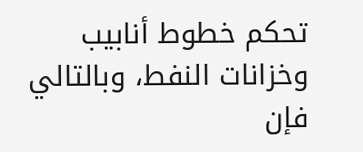تحكم خطوط أنابيب وخزانات النفط، وبالتالي فإن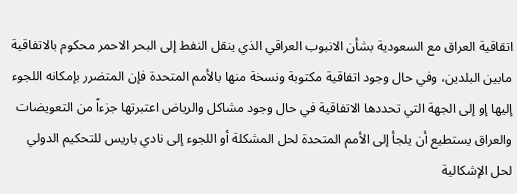اتقاقية العراق مع السعودية بشأن الانبوب العراقي الذي ينقل النفط إلى البحر الاحمر محكوم بالاتفاقية مابين البلدين، وفي حال وجود اتفاقية مكتوبة ونسخة منها بالأمم المتحدة فإن المتضرر بإمكانه اللجوء إليها إو إلى الجهة التي تحددها الاتفاقية في حال وجود مشاكل والرياض اعتبرتها جزءاً من التعويضات والعراق يستطيع أن يلجأ إلى الأمم المتحدة لحل المشكلة أو اللجوء إلى نادي باريس للتحكيم الدولي لحل الإشكالية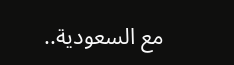مع السعودية..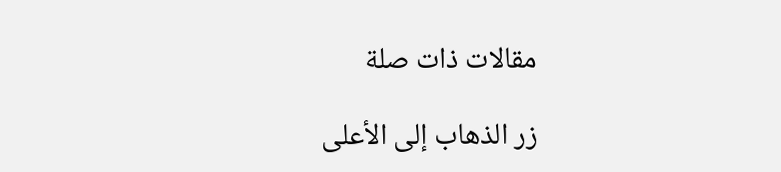مقالات ذات صلة

زر الذهاب إلى الأعلى